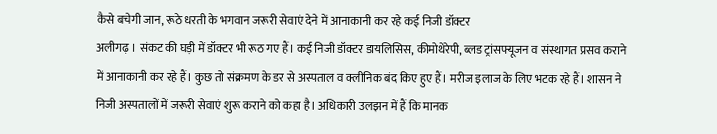कैसे बचेगी जान, रूठे धरती के भगवान जरूरी सेवाएं देने में आनाकानी कर रहे कई निजी डॉक्टर
अलीगढ़ । संकट की घड़ी में डॉक्टर भी रूठ गए हैं। कई निजी डॉक्टर डायलिसिस, कीमोथेरेपी, ब्लड ट्रांसफ्यूजन व संस्थागत प्रसव कराने में आनाकानी कर रहे हैं। कुछ तो संक्रमण के डर से अस्पताल व क्लीनिक बंद किए हुए हैं। मरीज इलाज के लिए भटक रहे हैं। शासन ने निजी अस्पतालों में जरूरी सेवाएं शुरू कराने को कहा है। अधिकारी उलझन में हैं कि मानक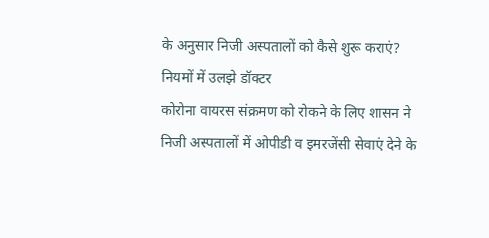के अनुसार निजी अस्पतालों को कैसे शुरू कराएं?
नियमों में उलझे डॉक्टर
कोरोना वायरस संक्रमण को रोकने के लिए शासन ने निजी अस्पतालों में ओपीडी व इमरजेंसी सेवाएं देने के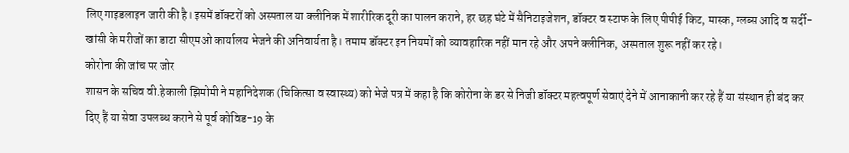लिए गाइडलाइन जारी की है। इसमें डॉक्टरों को अस्पताल या क्लीनिक में शारीरिक दूरी का पालन कराने, हर छह घंटे में सैनिटाइजेशन, डॉक्टर व स्टाफ के लिए पीपीई किट, मास्क, ग्लब्स आदि व सर्दी-खांसी के मरीजों का डाटा सीएमओ कार्यालय भेजने की अनिवार्यता है। तमाम डॉक्टर इन नियमों को व्यावहारिक नहीं मान रहे और अपने क्लीनिक, अस्पताल शुरू नहीं कर रहे।
कोरोना की जांच पर जोर
शासन के सचिव वी.हेकाली झिमोमी ने महानिदेशक (चिकित्सा व स्वास्थ्य) को भेजे पत्र में कहा है कि कोरोना के डर से निजी डॉक्टर महत्वपूर्ण सेवाएं देने में आनाकानी कर रहे हैं या संस्थान ही बंद कर दिए हैं या सेवा उपलब्ध कराने से पूर्व कोविड-19 के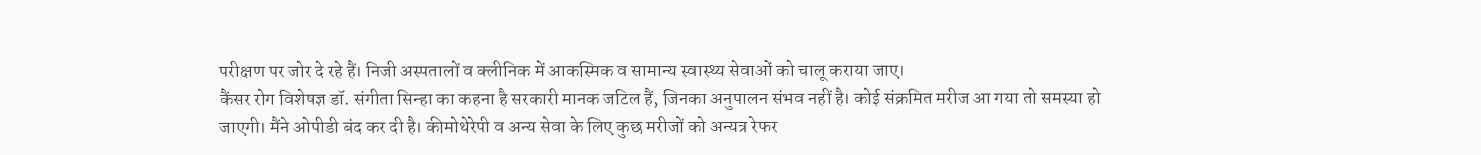परीक्षण पर जोर दे रहे हैं। निजी अस्पतालों व क्लीनिक में आकस्मिक व सामान्य स्वास्थ्य सेवाओं को चालू कराया जाए।
कैंसर रोग विशेषज्ञ डॉ. संगीता सिन्हा का कहना है सरकारी मानक जटिल हैं, जिनका अनुपालन संभव नहीं है। कोई संक्रमित मरीज आ गया तो समस्या हो जाएगी। मैंने ओपीडी बंद कर दी है। कीमोथेरेपी व अन्य सेवा के लिए कुछ मरीजों को अन्यत्र रेफर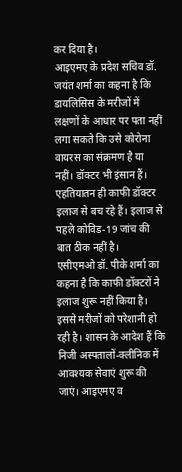कर दिया है।
आइएमए के प्रदेश सचिव डॉ. जयंत शर्मा का कहना है कि डायलिसिस के मरीजों में लक्षणों के आधार पर पता नहीं लगा सकते कि उसे कोरोना वायरस का संक्रमण है या नहीं। डॉक्टर भी इंसान हैं। एहतियातन ही काफी डॉक्टर इलाज से बच रहे हैं। इलाज से पहले कोविड-19 जांच की बात ठीक नहीं है।
एसीएमओ डॉ. पीके शर्मा का कहना है कि काफी डॉक्टरों ने इलाज शुरू नहीं किया है। इससे मरीजों को परेशानी हो रही है। शासन के आदेश हैं कि निजी अस्पतालों-क्लीनिक में आवश्यक सेवाएं शुरू की जाएं। आइएमए व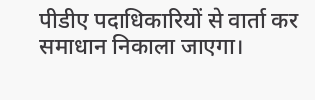पीडीए पदाधिकारियों से वार्ता कर समाधान निकाला जाएगा।